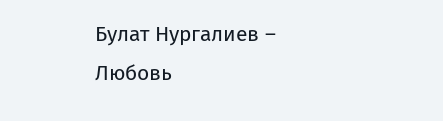Булат Нургалиев – Любовь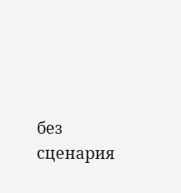без сценария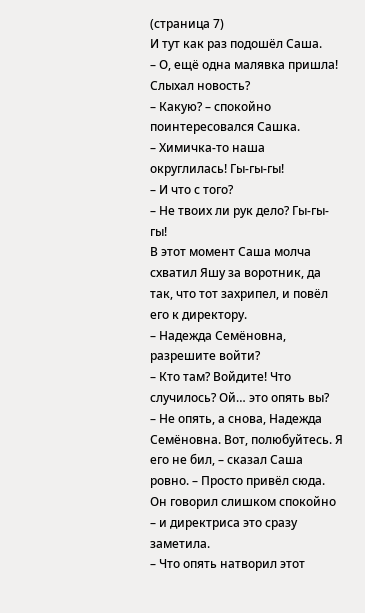(страница 7)
И тут как раз подошёл Саша.
– О, ещё одна малявка пришла! Слыхал новость?
– Какую? – спокойно поинтересовался Сашка.
– Химичка-то наша округлилась! Гы-гы-гы!
– И что с того?
– Не твоих ли рук дело? Гы-гы-гы!
В этот момент Саша молча схватил Яшу за воротник, да так, что тот захрипел, и повёл его к директору.
– Надежда Семёновна, разрешите войти?
– Кто там? Войдите! Что случилось? Ой… это опять вы?
– Не опять, а снова, Надежда Семёновна. Вот, полюбуйтесь. Я его не бил, – сказал Саша ровно. – Просто привёл сюда.
Он говорил слишком спокойно – и директриса это сразу заметила.
– Что опять натворил этот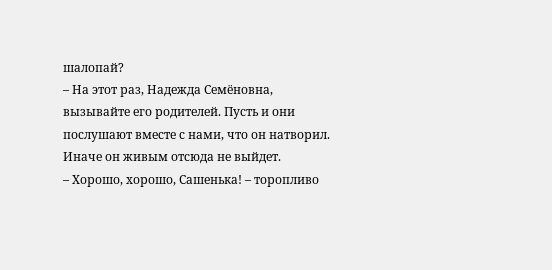шалопай?
– На этот раз, Надежда Семёновна, вызывайте его родителей. Пусть и они послушают вместе с нами, что он натворил. Иначе он живым отсюда не выйдет.
– Хорошо, хорошо, Сашенька! – торопливо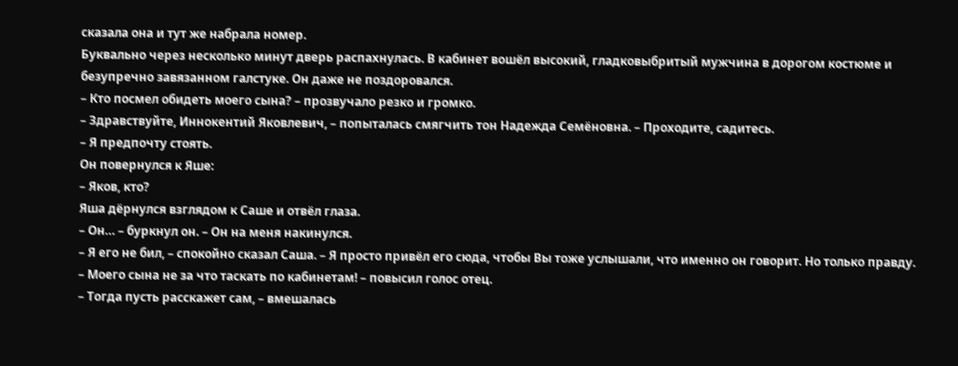сказала она и тут же набрала номер.
Буквально через несколько минут дверь распахнулась. В кабинет вошёл высокий, гладковыбритый мужчина в дорогом костюме и безупречно завязанном галстуке. Он даже не поздоровался.
– Кто посмел обидеть моего сына? – прозвучало резко и громко.
– Здравствуйте, Иннокентий Яковлевич, – попыталась смягчить тон Надежда Семёновна. – Проходите, садитесь.
– Я предпочту стоять.
Он повернулся к Яше:
– Яков, кто?
Яша дёрнулся взглядом к Саше и отвёл глаза.
– Он… – буркнул он. – Он на меня накинулся.
– Я его не бил, – спокойно сказал Саша. – Я просто привёл его сюда, чтобы Вы тоже услышали, что именно он говорит. Но только правду.
– Моего сына не за что таскать по кабинетам! – повысил голос отец.
– Тогда пусть расскажет сам, – вмешалась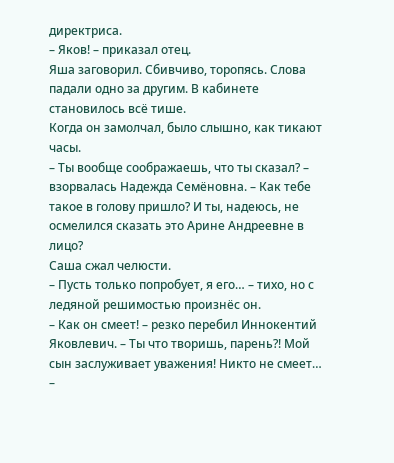директриса.
– Яков! – приказал отец.
Яша заговорил. Сбивчиво, торопясь. Слова падали одно за другим. В кабинете становилось всё тише.
Когда он замолчал, было слышно, как тикают часы.
– Ты вообще соображаешь, что ты сказал? – взорвалась Надежда Семёновна. – Как тебе такое в голову пришло? И ты, надеюсь, не осмелился сказать это Арине Андреевне в лицо?
Саша сжал челюсти.
– Пусть только попробует, я его… – тихо, но с ледяной решимостью произнёс он.
– Как он смеет! – резко перебил Иннокентий Яковлевич. – Ты что творишь, парень?! Мой сын заслуживает уважения! Никто не смеет…
–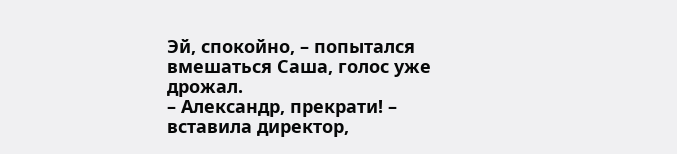Эй, спокойно, – попытался вмешаться Саша, голос уже дрожал.
– Александр, прекрати! – вставила директор,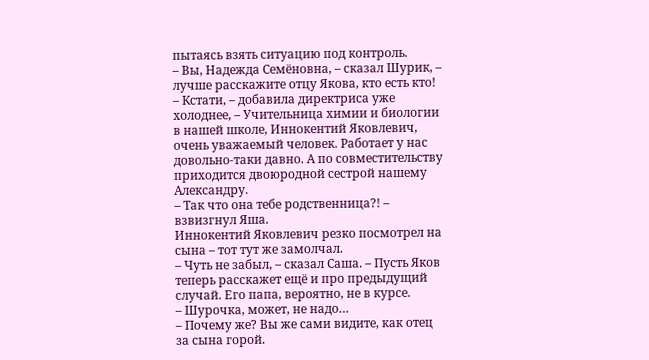пытаясь взять ситуацию под контроль.
– Вы, Надежда Семёновна, – сказал Шурик, – лучше расскажите отцу Якова, кто есть кто!
– Кстати, – добавила директриса уже холоднее, – Учительница химии и биологии в нашей школе, Иннокентий Яковлевич, очень уважаемый человек. Работает у нас довольно-таки давно. А по совместительству приходится двоюродной сестрой нашему Александру.
– Так что она тебе родственница?! – взвизгнул Яша.
Иннокентий Яковлевич резко посмотрел на сына – тот тут же замолчал.
– Чуть не забыл, – сказал Саша. – Пусть Яков теперь расскажет ещё и про предыдущий случай. Его папа, вероятно, не в курсе.
– Шурочка, может, не надо…
– Почему же? Вы же сами видите, как отец за сына горой.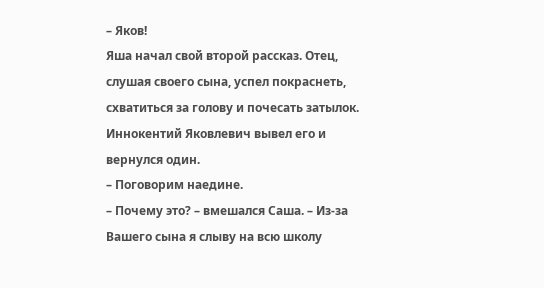– Яков!
Яша начал свой второй рассказ. Отец, слушая своего сына, успел покраснеть, схватиться за голову и почесать затылок. Иннокентий Яковлевич вывел его и вернулся один.
– Поговорим наедине.
– Почему это? – вмешался Саша. – Из-за Вашего сына я слыву на всю школу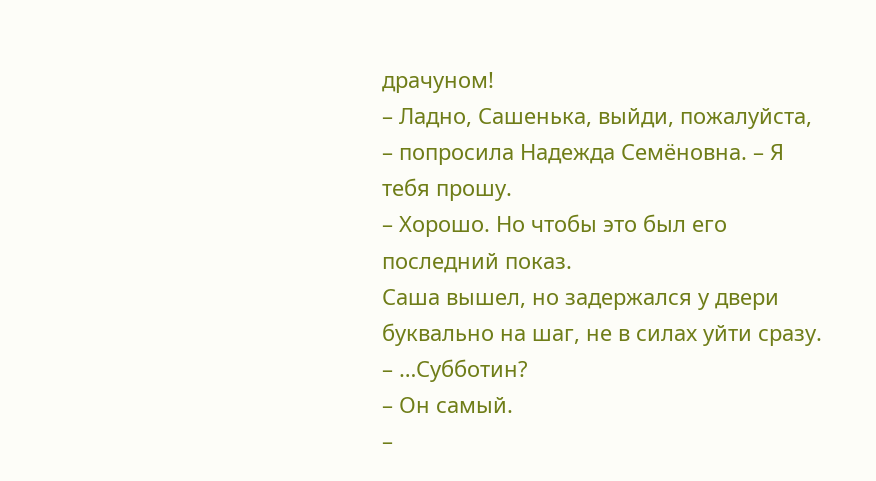драчуном!
– Ладно, Сашенька, выйди, пожалуйста, – попросила Надежда Семёновна. – Я тебя прошу.
– Хорошо. Но чтобы это был его последний показ.
Саша вышел, но задержался у двери буквально на шаг, не в силах уйти сразу.
– …Субботин?
– Он самый.
–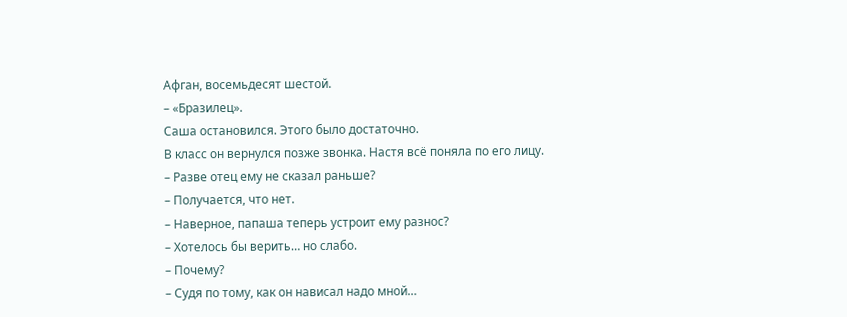Афган, восемьдесят шестой.
– «Бразилец».
Саша остановился. Этого было достаточно.
В класс он вернулся позже звонка. Настя всё поняла по его лицу.
– Разве отец ему не сказал раньше?
– Получается, что нет.
– Наверное, папаша теперь устроит ему разнос?
– Хотелось бы верить… но слабо.
– Почему?
– Судя по тому, как он нависал надо мной…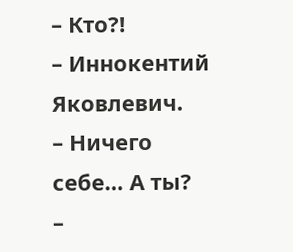– Кто?!
– Иннокентий Яковлевич.
– Ничего себе… А ты?
–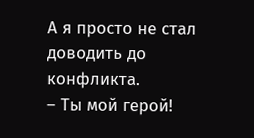А я просто не стал доводить до конфликта.
– Ты мой герой!